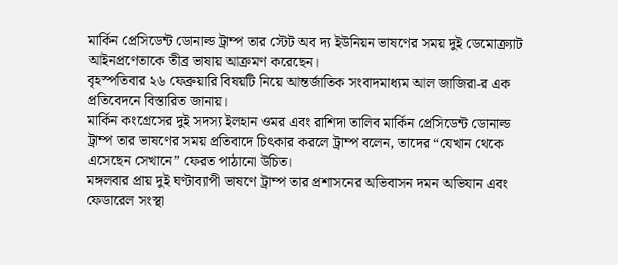মার্কিন প্রেসিডেন্ট ডোনাল্ড ট্রাম্প তার স্টেট অব দ্য ইউনিয়ন ভাষণের সময় দুই ডেমোক্র্যাট আইনপ্রণেতাকে তীব্র ভাষায় আক্রমণ করেছেন।
বৃহস্পতিবার ২৬ ফেব্রুয়ারি বিষয়টি নিয়ে আন্তর্জাতিক সংবাদমাধ্যম আল জাজিরা-র এক প্রতিবেদনে বিস্তারিত জানায়।
মার্কিন কংগ্রেসের দুই সদস্য ইলহান ওমর এবং রাশিদা তালিব মার্কিন প্রেসিডেন্ট ডোনাল্ড ট্রাম্প তার ভাষণের সময় প্রতিবাদে চিৎকার করলে ট্রাম্প বলেন, তাদের “যেখান থেকে এসেছেন সেখানে” ফেরত পাঠানো উচিত।
মঙ্গলবার প্রায় দুই ঘণ্টাব্যাপী ভাষণে ট্রাম্প তার প্রশাসনের অভিবাসন দমন অভিযান এবং ফেডারেল সংস্থা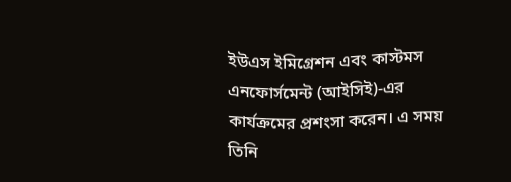ইউএস ইমিগ্রেশন এবং কাস্টমস এনফোর্সমেন্ট (আইসিই)-এর কার্যক্রমের প্রশংসা করেন। এ সময় তিনি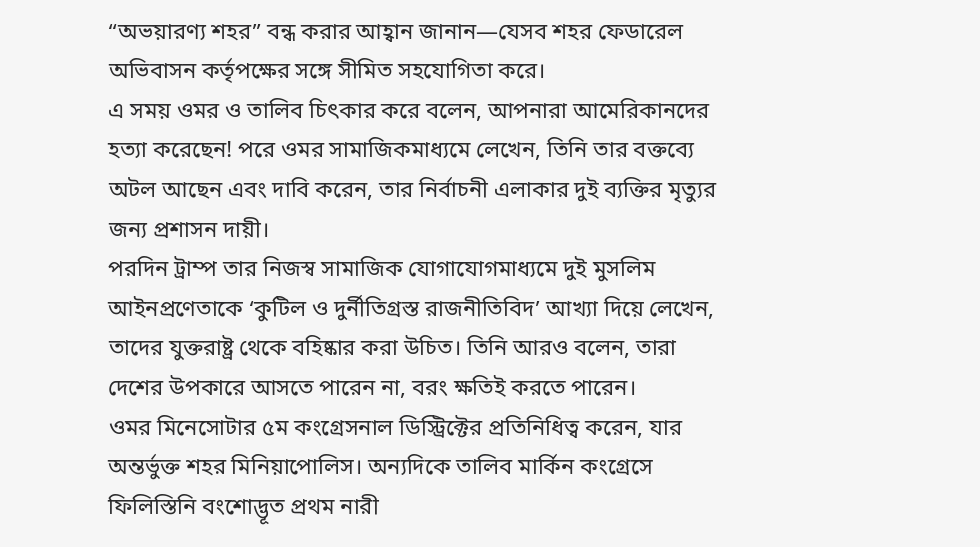“অভয়ারণ্য শহর” বন্ধ করার আহ্বান জানান—যেসব শহর ফেডারেল অভিবাসন কর্তৃপক্ষের সঙ্গে সীমিত সহযোগিতা করে।
এ সময় ওমর ও তালিব চিৎকার করে বলেন, আপনারা আমেরিকানদের হত্যা করেছেন! পরে ওমর সামাজিকমাধ্যমে লেখেন, তিনি তার বক্তব্যে অটল আছেন এবং দাবি করেন, তার নির্বাচনী এলাকার দুই ব্যক্তির মৃত্যুর জন্য প্রশাসন দায়ী।
পরদিন ট্রাম্প তার নিজস্ব সামাজিক যোগাযোগমাধ্যমে দুই মুসলিম আইনপ্রণেতাকে ‘কুটিল ও দুর্নীতিগ্রস্ত রাজনীতিবিদ’ আখ্যা দিয়ে লেখেন, তাদের যুক্তরাষ্ট্র থেকে বহিষ্কার করা উচিত। তিনি আরও বলেন, তারা দেশের উপকারে আসতে পারেন না, বরং ক্ষতিই করতে পারেন।
ওমর মিনেসোটার ৫ম কংগ্রেসনাল ডিস্ট্রিক্টের প্রতিনিধিত্ব করেন, যার অন্তর্ভুক্ত শহর মিনিয়াপোলিস। অন্যদিকে তালিব মার্কিন কংগ্রেসে ফিলিস্তিনি বংশোদ্ভূত প্রথম নারী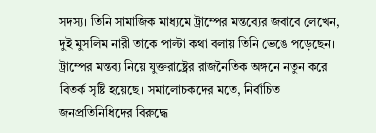সদস্য। তিনি সামাজিক মাধ্যমে ট্রাম্পের মন্তব্যের জবাবে লেখেন, দুই মুসলিম নারী তাকে পাল্টা কথা বলায় তিনি ভেঙে পড়েছেন।
ট্রাম্পের মন্তব্য নিয়ে যুক্তরাষ্ট্রের রাজনৈতিক অঙ্গনে নতুন করে বিতর্ক সৃষ্টি হয়েছে। সমালোচকদের মতে, নির্বাচিত জনপ্রতিনিধিদের বিরুদ্ধে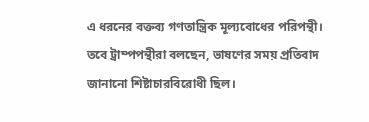এ ধরনের বক্তব্য গণতান্ত্রিক মূল্যবোধের পরিপন্থী। তবে ট্রাম্পপন্থীরা বলছেন, ভাষণের সময় প্রতিবাদ জানানো শিষ্টাচারবিরোধী ছিল।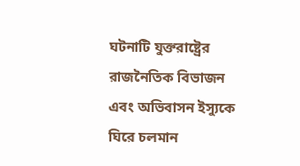ঘটনাটি যুক্তরাষ্ট্রের রাজনৈতিক বিভাজন এবং অভিবাসন ইস্যুকে ঘিরে চলমান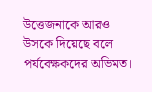উত্তেজনাকে আরও উসকে দিয়েছে বলে পর্যবেক্ষকদের অভিমত।